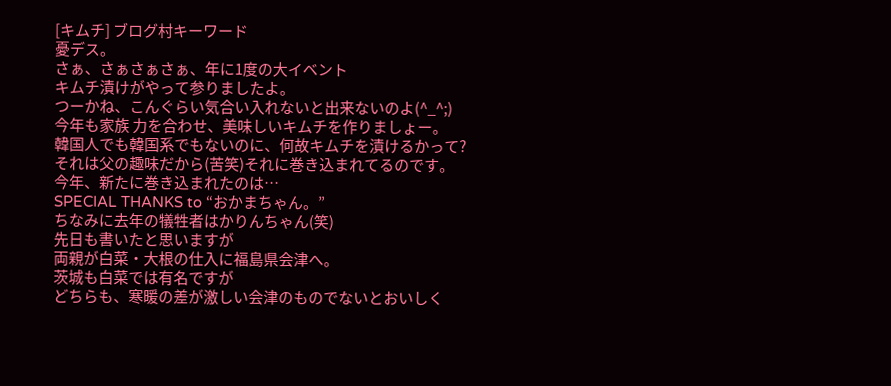[キムチ] ブログ村キーワード
憂デス。
さぁ、さぁさぁさぁ、年に1度の大イベント
キムチ漬けがやって参りましたよ。
つーかね、こんぐらい気合い入れないと出来ないのよ(^_^;)
今年も家族 力を合わせ、美味しいキムチを作りましょー。
韓国人でも韓国系でもないのに、何故キムチを漬けるかって?
それは父の趣味だから(苦笑)それに巻き込まれてるのです。
今年、新たに巻き込まれたのは…
SPECIAL THANKS to “おかまちゃん。”
ちなみに去年の犠牲者はかりんちゃん(笑)
先日も書いたと思いますが
両親が白菜・大根の仕入に福島県会津へ。
茨城も白菜では有名ですが
どちらも、寒暖の差が激しい会津のものでないとおいしく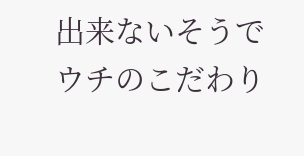出来ないそうで
ウチのこだわり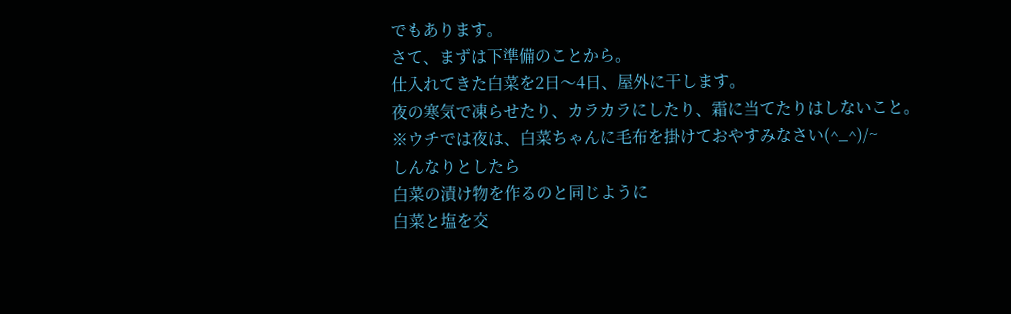でもあります。
さて、まずは下準備のことから。
仕入れてきた白菜を2日〜4日、屋外に干します。
夜の寒気で凍らせたり、カラカラにしたり、霜に当てたりはしないこと。
※ウチでは夜は、白菜ちゃんに毛布を掛けておやすみなさい(^_^)/~
しんなりとしたら
白菜の漬け物を作るのと同じように
白菜と塩を交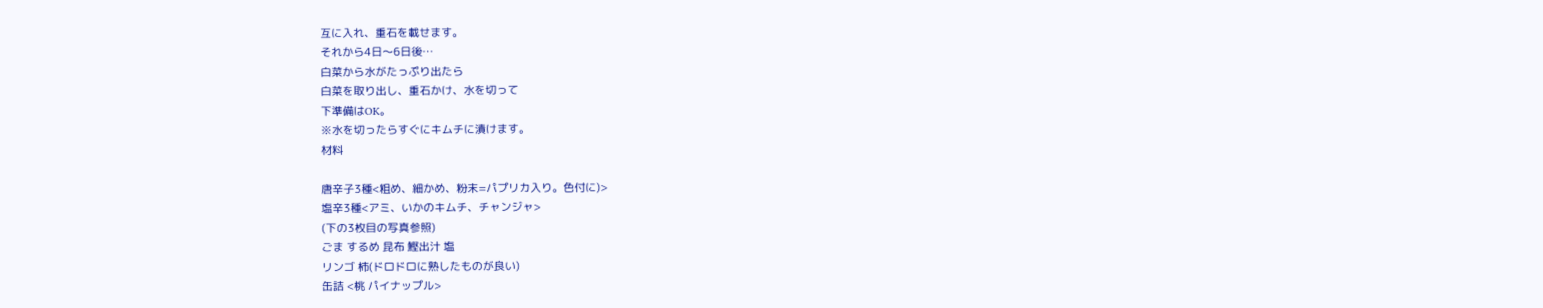互に入れ、重石を載せます。
それから4日〜6日後…
白菜から水がたっぷり出たら
白菜を取り出し、重石かけ、水を切って
下準備はOK。
※水を切ったらすぐにキムチに漬けます。
材料

唐辛子3種<粗め、細かめ、粉末=パプリカ入り。色付に)>
塩辛3種<アミ、いかのキムチ、チャンジャ>
(下の3枚目の写真参照)
ごま するめ 昆布 鰹出汁 塩
リンゴ 柿(ドロドロに熟したものが良い)
缶詰 <桃 パイナップル>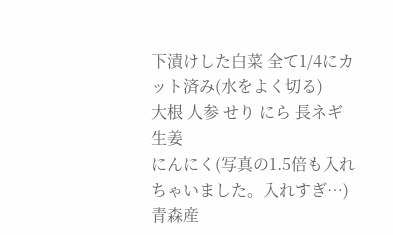下漬けした白菜 全て1/4にカット済み(水をよく切る)
大根 人参 せり にら 長ネギ 生姜
にんにく(写真の1.5倍も入れちゃいました。入れすぎ…)
青森産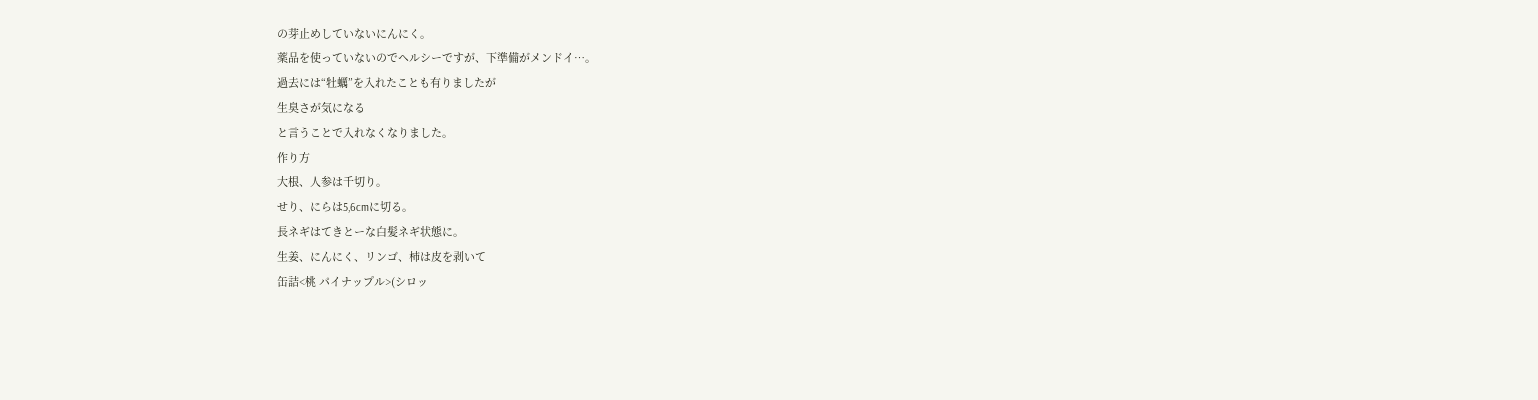の芽止めしていないにんにく。
薬品を使っていないのでヘルシーですが、下準備がメンドイ…。
過去には“牡蠣”を入れたことも有りましたが
生臭さが気になる
と言うことで入れなくなりました。
作り方
大根、人参は千切り。
せり、にらは5,6cmに切る。
長ネギはてきとーな白髪ネギ状態に。
生姜、にんにく、リンゴ、柿は皮を剥いて
缶詰<桃 パイナップル>(シロッ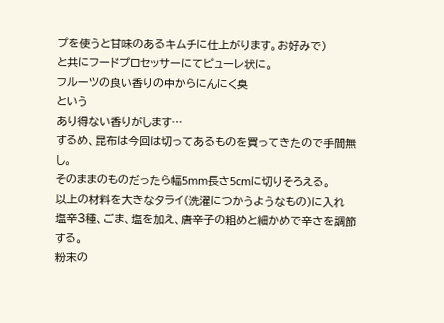プを使うと甘味のあるキムチに仕上がります。お好みで)
と共にフードプロセッサーにてピューレ状に。
フルーツの良い香りの中からにんにく臭
という
あり得ない香りがします…
するめ、昆布は今回は切ってあるものを買ってきたので手間無し。
そのままのものだったら幅5mm長さ5cmに切りそろえる。
以上の材料を大きなタライ(洗濯につかうようなもの)に入れ
塩辛3種、ごま、塩を加え、唐辛子の粗めと細かめで辛さを調節する。
粉末の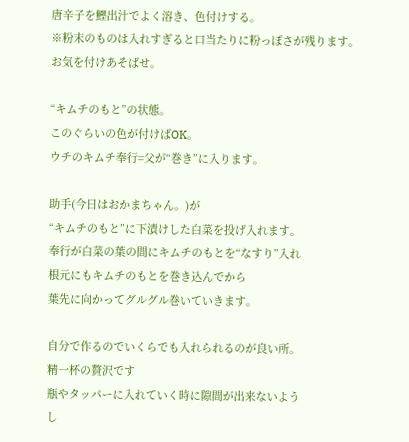唐辛子を鰹出汁でよく溶き、色付けする。
※粉末のものは入れすぎると口当たりに粉っぽさが残ります。
お気を付けあそばせ。

“キムチのもと”の状態。
このぐらいの色が付けばOK。
ウチのキムチ奉行=父が“巻き”に入ります。

助手(今日はおかまちゃん。)が
“キムチのもと”に下漬けした白菜を投げ入れます。
奉行が白菜の葉の間にキムチのもとを“なすり”入れ
根元にもキムチのもとを巻き込んでから
葉先に向かってグルグル巻いていきます。

自分で作るのでいくらでも入れられるのが良い所。
精一杯の贅沢です
瓶やタッパーに入れていく時に隙間が出来ないよう
し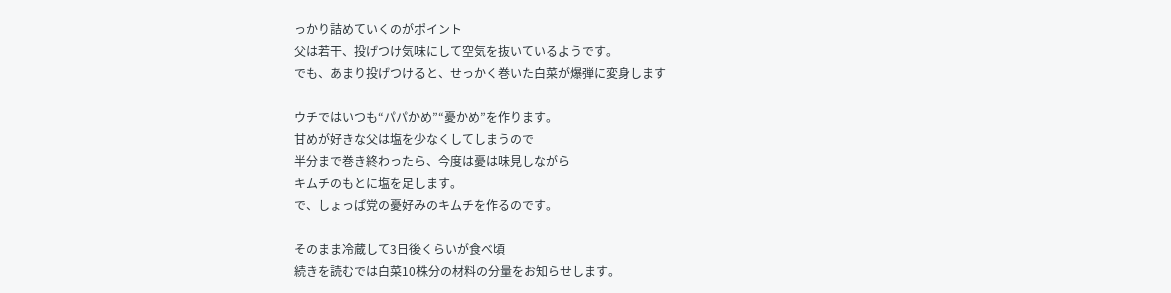っかり詰めていくのがポイント
父は若干、投げつけ気味にして空気を抜いているようです。
でも、あまり投げつけると、せっかく巻いた白菜が爆弾に変身します

ウチではいつも“パパかめ”“憂かめ”を作ります。
甘めが好きな父は塩を少なくしてしまうので
半分まで巻き終わったら、今度は憂は味見しながら
キムチのもとに塩を足します。
で、しょっぱ党の憂好みのキムチを作るのです。

そのまま冷蔵して3日後くらいが食べ頃
続きを読むでは白菜10株分の材料の分量をお知らせします。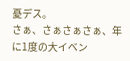憂デス。
さぁ、さぁさぁさぁ、年に1度の大イベン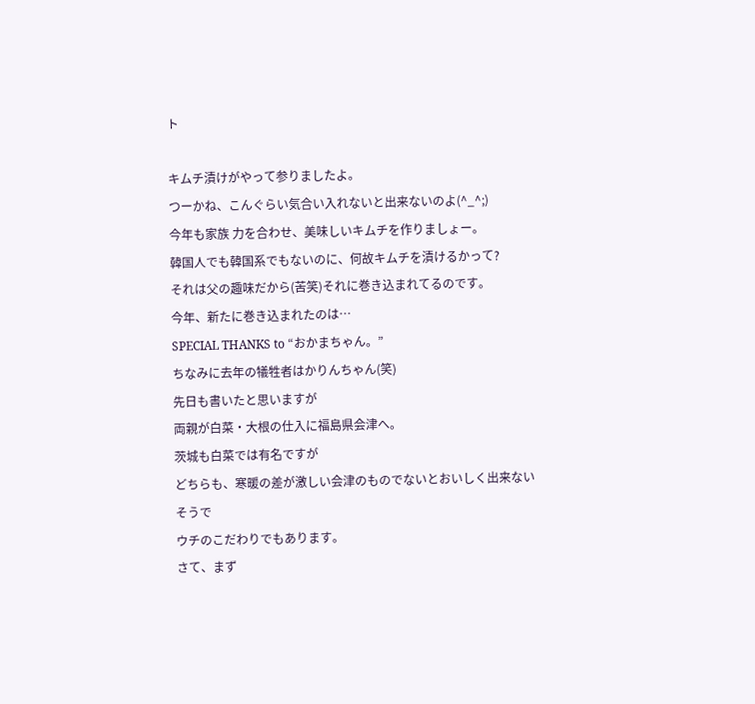ト

キムチ漬けがやって参りましたよ。
つーかね、こんぐらい気合い入れないと出来ないのよ(^_^;)
今年も家族 力を合わせ、美味しいキムチを作りましょー。
韓国人でも韓国系でもないのに、何故キムチを漬けるかって?
それは父の趣味だから(苦笑)それに巻き込まれてるのです。
今年、新たに巻き込まれたのは…
SPECIAL THANKS to “おかまちゃん。”
ちなみに去年の犠牲者はかりんちゃん(笑)
先日も書いたと思いますが
両親が白菜・大根の仕入に福島県会津へ。
茨城も白菜では有名ですが
どちらも、寒暖の差が激しい会津のものでないとおいしく出来ないそうで
ウチのこだわりでもあります。
さて、まず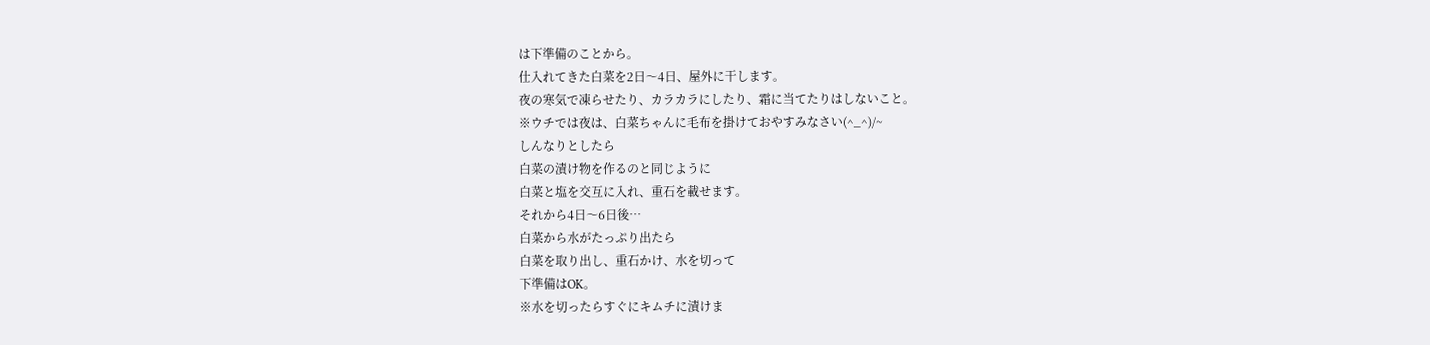は下準備のことから。
仕入れてきた白菜を2日〜4日、屋外に干します。
夜の寒気で凍らせたり、カラカラにしたり、霜に当てたりはしないこと。
※ウチでは夜は、白菜ちゃんに毛布を掛けておやすみなさい(^_^)/~
しんなりとしたら
白菜の漬け物を作るのと同じように
白菜と塩を交互に入れ、重石を載せます。
それから4日〜6日後…
白菜から水がたっぷり出たら
白菜を取り出し、重石かけ、水を切って
下準備はOK。
※水を切ったらすぐにキムチに漬けま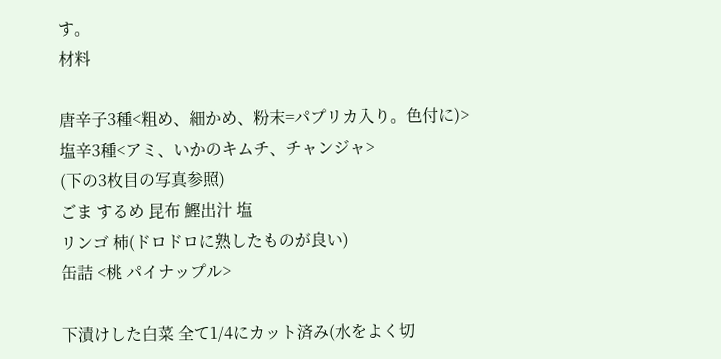す。
材料

唐辛子3種<粗め、細かめ、粉末=パプリカ入り。色付に)>
塩辛3種<アミ、いかのキムチ、チャンジャ>
(下の3枚目の写真参照)
ごま するめ 昆布 鰹出汁 塩
リンゴ 柿(ドロドロに熟したものが良い)
缶詰 <桃 パイナップル>

下漬けした白菜 全て1/4にカット済み(水をよく切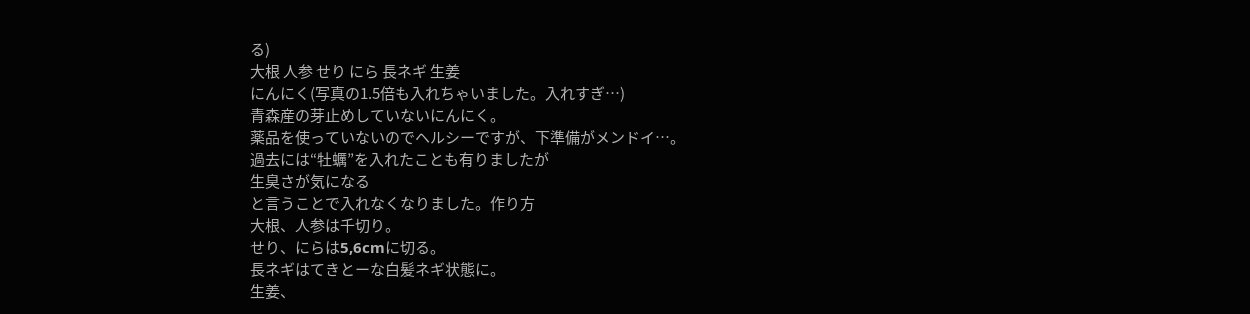る)
大根 人参 せり にら 長ネギ 生姜
にんにく(写真の1.5倍も入れちゃいました。入れすぎ…)
青森産の芽止めしていないにんにく。
薬品を使っていないのでヘルシーですが、下準備がメンドイ…。
過去には“牡蠣”を入れたことも有りましたが
生臭さが気になる
と言うことで入れなくなりました。作り方
大根、人参は千切り。
せり、にらは5,6cmに切る。
長ネギはてきとーな白髪ネギ状態に。
生姜、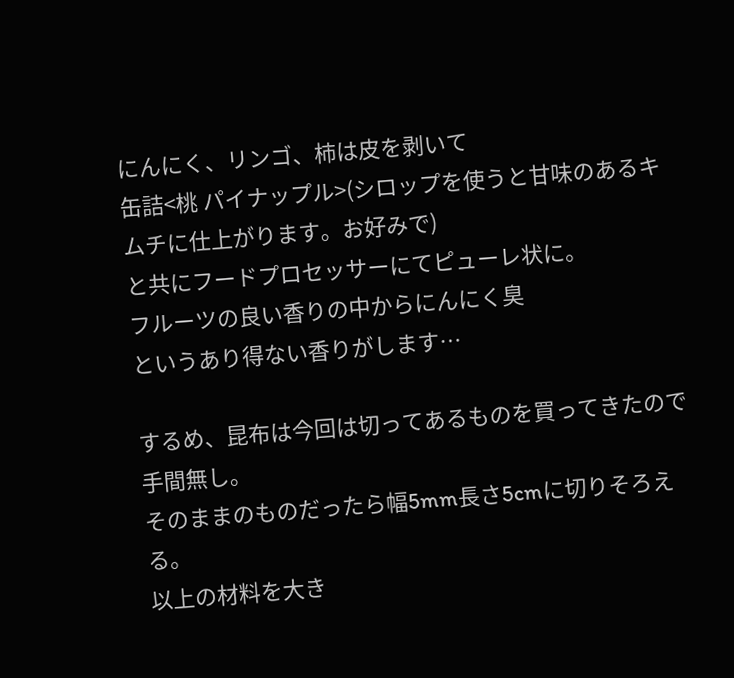にんにく、リンゴ、柿は皮を剥いて
缶詰<桃 パイナップル>(シロップを使うと甘味のあるキムチに仕上がります。お好みで)
と共にフードプロセッサーにてピューレ状に。
フルーツの良い香りの中からにんにく臭
というあり得ない香りがします…

するめ、昆布は今回は切ってあるものを買ってきたので手間無し。
そのままのものだったら幅5mm長さ5cmに切りそろえる。
以上の材料を大き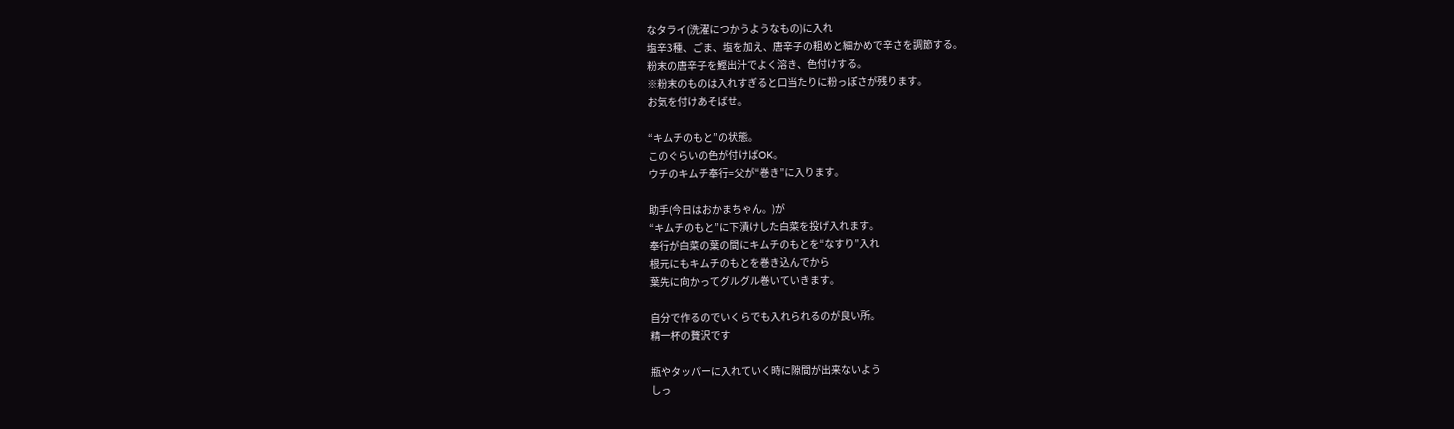なタライ(洗濯につかうようなもの)に入れ
塩辛3種、ごま、塩を加え、唐辛子の粗めと細かめで辛さを調節する。
粉末の唐辛子を鰹出汁でよく溶き、色付けする。
※粉末のものは入れすぎると口当たりに粉っぽさが残ります。
お気を付けあそばせ。

“キムチのもと”の状態。
このぐらいの色が付けばOK。
ウチのキムチ奉行=父が“巻き”に入ります。

助手(今日はおかまちゃん。)が
“キムチのもと”に下漬けした白菜を投げ入れます。
奉行が白菜の葉の間にキムチのもとを“なすり”入れ
根元にもキムチのもとを巻き込んでから
葉先に向かってグルグル巻いていきます。

自分で作るのでいくらでも入れられるのが良い所。
精一杯の贅沢です

瓶やタッパーに入れていく時に隙間が出来ないよう
しっ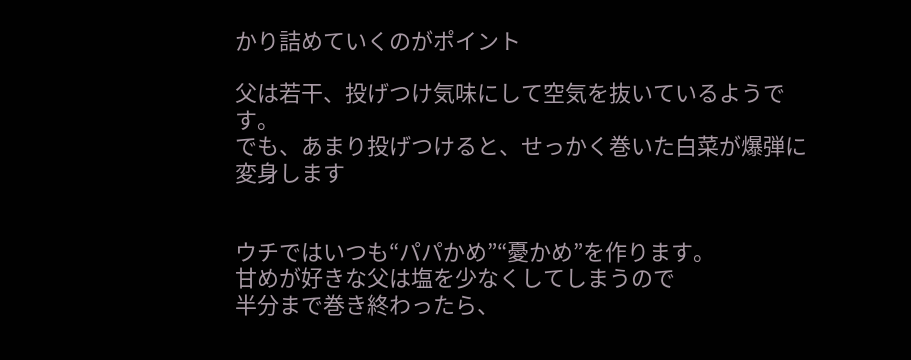かり詰めていくのがポイント

父は若干、投げつけ気味にして空気を抜いているようです。
でも、あまり投げつけると、せっかく巻いた白菜が爆弾に変身します


ウチではいつも“パパかめ”“憂かめ”を作ります。
甘めが好きな父は塩を少なくしてしまうので
半分まで巻き終わったら、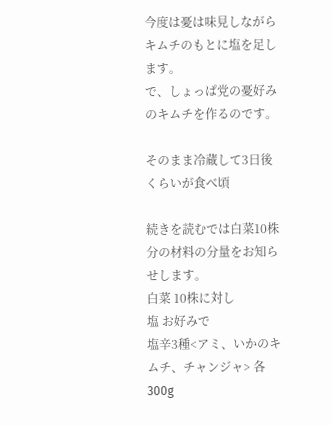今度は憂は味見しながら
キムチのもとに塩を足します。
で、しょっぱ党の憂好みのキムチを作るのです。

そのまま冷蔵して3日後くらいが食べ頃

続きを読むでは白菜10株分の材料の分量をお知らせします。
白菜 10株に対し
塩 お好みで
塩辛3種<アミ、いかのキムチ、チャンジャ> 各300g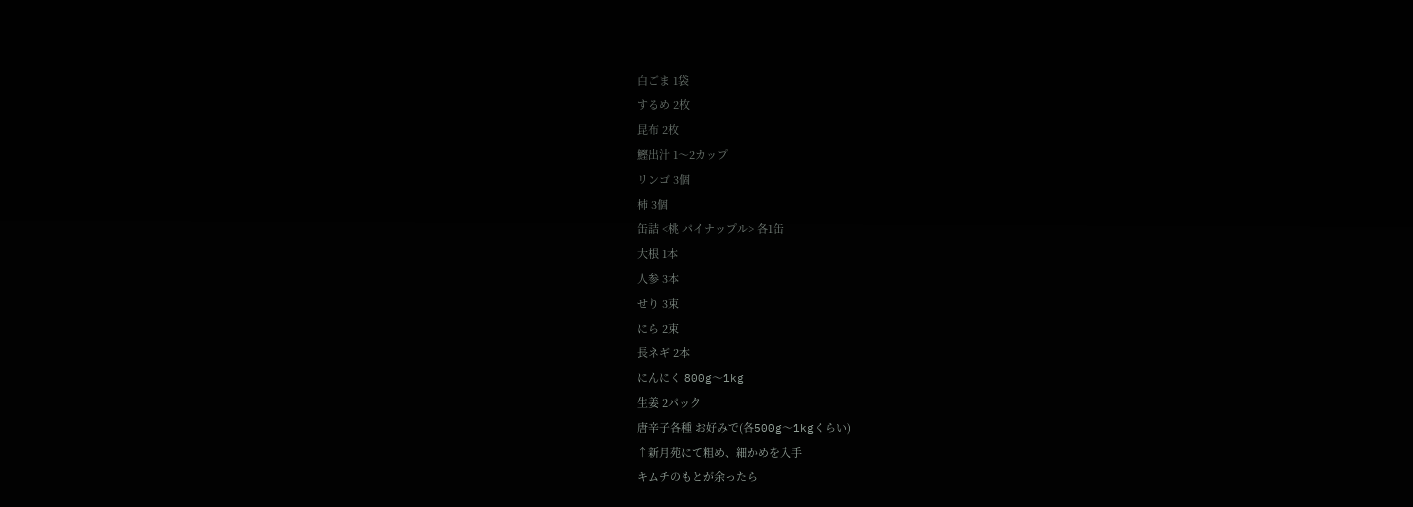白ごま 1袋
するめ 2枚
昆布 2枚
鰹出汁 1〜2カップ
リンゴ 3個
柿 3個
缶詰 <桃 パイナップル> 各1缶
大根 1本
人参 3本
せり 3束
にら 2束
長ネギ 2本
にんにく 800g〜1kg
生姜 2パック
唐辛子各種 お好みで(各500g〜1kgくらい)
↑新月苑にて粗め、細かめを入手
キムチのもとが余ったら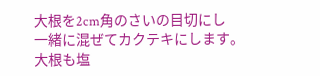大根を2cm角のさいの目切にし
一緒に混ぜてカクテキにします。
大根も塩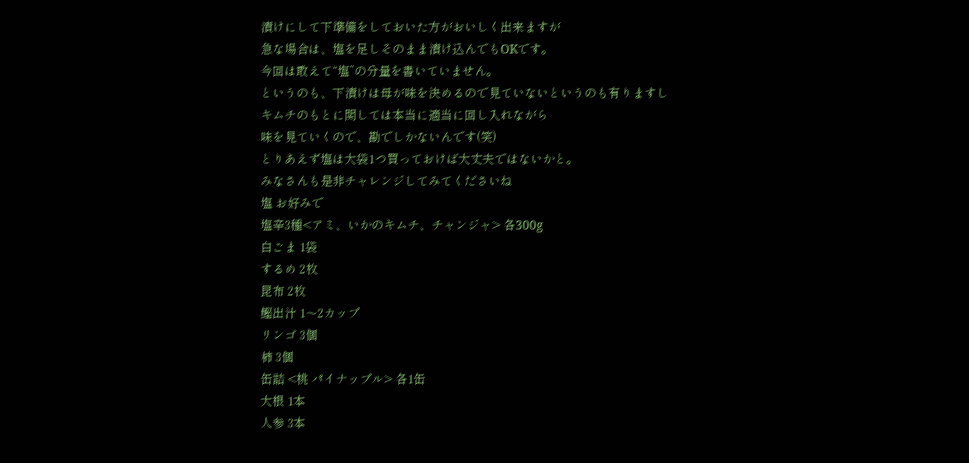漬けにして下準備をしておいた方がおいしく出来ますが
急な場合は、塩を足しそのまま漬け込んでもOKです。
今回は敢えて“塩”の分量を書いていません。
というのも、下漬けは母が味を決めるので見ていないというのも有りますし
キムチのもとに関しては本当に適当に回し入れながら
味を見ていくので、勘でしかないんです(笑)
とりあえず塩は大袋1つ買っておけば大丈夫ではないかと。
みなさんも是非チャレンジしてみてくださいね
塩 お好みで
塩辛3種<アミ、いかのキムチ、チャンジャ> 各300g
白ごま 1袋
するめ 2枚
昆布 2枚
鰹出汁 1〜2カップ
リンゴ 3個
柿 3個
缶詰 <桃 パイナップル> 各1缶
大根 1本
人参 3本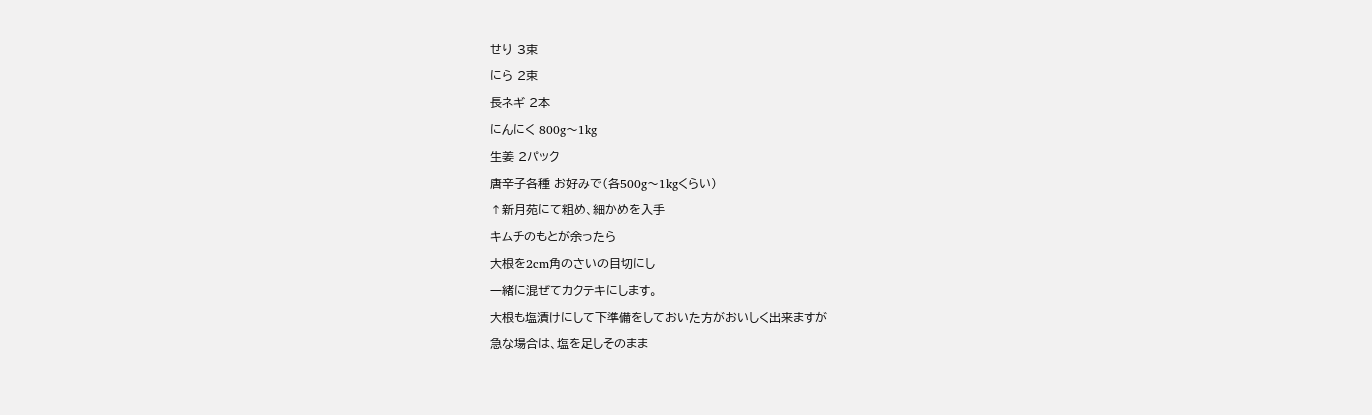せり 3束
にら 2束
長ネギ 2本
にんにく 800g〜1kg
生姜 2パック
唐辛子各種 お好みで(各500g〜1kgくらい)
↑新月苑にて粗め、細かめを入手
キムチのもとが余ったら
大根を2cm角のさいの目切にし
一緒に混ぜてカクテキにします。
大根も塩漬けにして下準備をしておいた方がおいしく出来ますが
急な場合は、塩を足しそのまま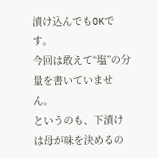漬け込んでもOKです。
今回は敢えて“塩”の分量を書いていません。
というのも、下漬けは母が味を決めるの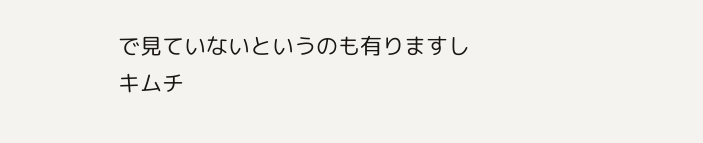で見ていないというのも有りますし
キムチ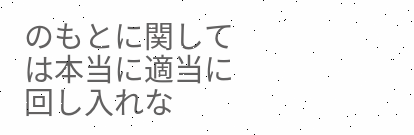のもとに関しては本当に適当に回し入れな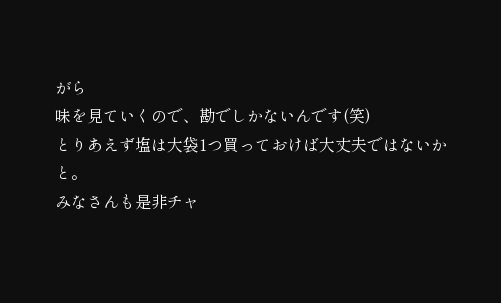がら
味を見ていくので、勘でしかないんです(笑)
とりあえず塩は大袋1つ買っておけば大丈夫ではないかと。
みなさんも是非チャ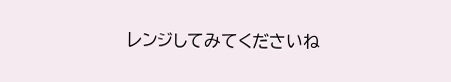レンジしてみてくださいね